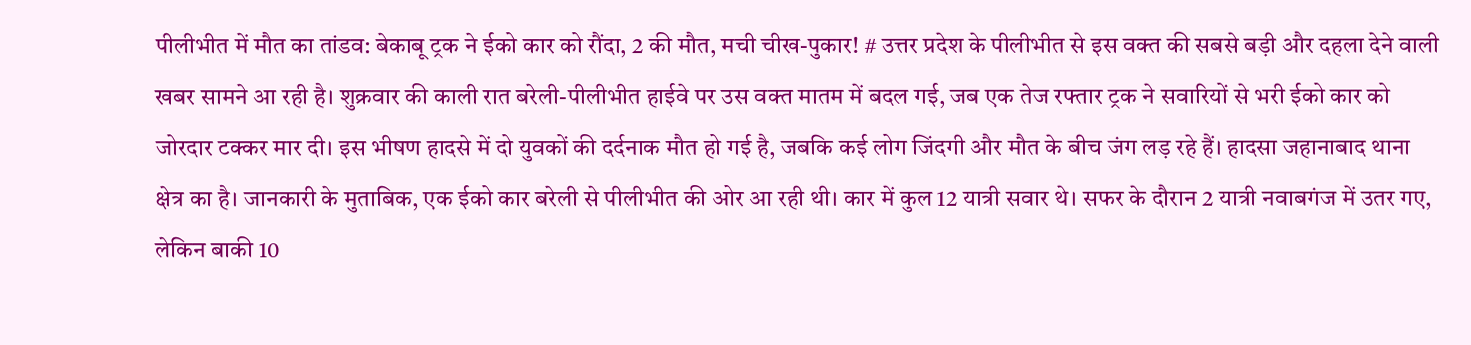पीलीभीत में मौत का तांडव: बेकाबू ट्रक ने ईको कार को रौंदा, 2 की मौत, मची चीख-पुकार! # उत्तर प्रदेश के पीलीभीत से इस वक्त की सबसे बड़ी और दहला देने वाली खबर सामने आ रही है। शुक्रवार की काली रात बरेली-पीलीभीत हाईवे पर उस वक्त मातम में बदल गई, जब एक तेज रफ्तार ट्रक ने सवारियों से भरी ईको कार को जोरदार टक्कर मार दी। इस भीषण हादसे में दो युवकों की दर्दनाक मौत हो गई है, जबकि कई लोग जिंदगी और मौत के बीच जंग लड़ रहे हैं। हादसा जहानाबाद थाना क्षेत्र का है। जानकारी के मुताबिक, एक ईको कार बरेली से पीलीभीत की ओर आ रही थी। कार में कुल 12 यात्री सवार थे। सफर के दौरान 2 यात्री नवाबगंज में उतर गए, लेकिन बाकी 10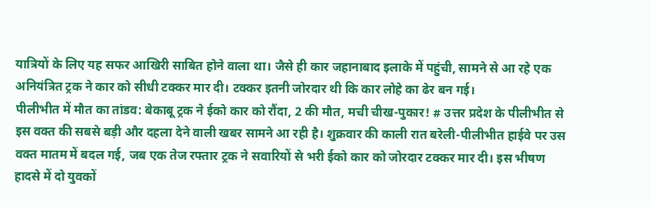यात्रियों के लिए यह सफर आखिरी साबित होने वाला था। जैसे ही कार जहानाबाद इलाके में पहुंची, सामने से आ रहे एक अनियंत्रित ट्रक ने कार को सीधी टक्कर मार दी। टक्कर इतनी जोरदार थी कि कार लोहे का ढेर बन गई।
पीलीभीत में मौत का तांडव: बेकाबू ट्रक ने ईको कार को रौंदा, 2 की मौत, मची चीख-पुकार! # उत्तर प्रदेश के पीलीभीत से इस वक्त की सबसे बड़ी और दहला देने वाली खबर सामने आ रही है। शुक्रवार की काली रात बरेली-पीलीभीत हाईवे पर उस वक्त मातम में बदल गई, जब एक तेज रफ्तार ट्रक ने सवारियों से भरी ईको कार को जोरदार टक्कर मार दी। इस भीषण हादसे में दो युवकों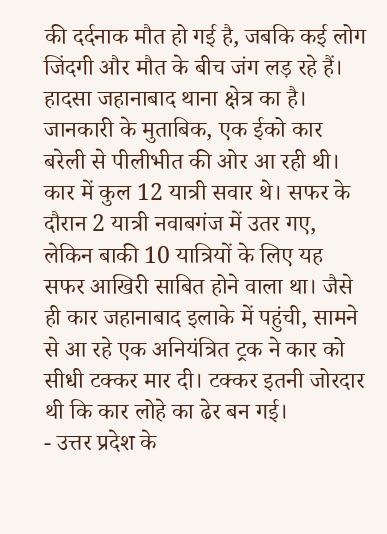की दर्दनाक मौत हो गई है, जबकि कई लोग जिंदगी और मौत के बीच जंग लड़ रहे हैं। हादसा जहानाबाद थाना क्षेत्र का है। जानकारी के मुताबिक, एक ईको कार बरेली से पीलीभीत की ओर आ रही थी। कार में कुल 12 यात्री सवार थे। सफर के दौरान 2 यात्री नवाबगंज में उतर गए, लेकिन बाकी 10 यात्रियों के लिए यह सफर आखिरी साबित होने वाला था। जैसे ही कार जहानाबाद इलाके में पहुंची, सामने से आ रहे एक अनियंत्रित ट्रक ने कार को सीधी टक्कर मार दी। टक्कर इतनी जोरदार थी कि कार लोहे का ढेर बन गई।
- उत्तर प्रदेश के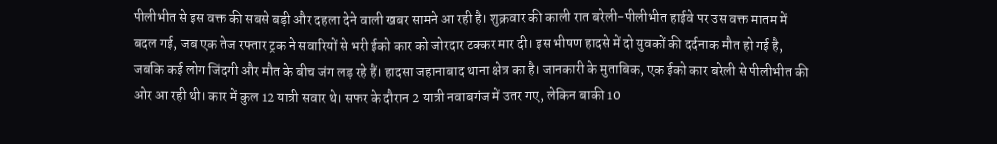पीलीभीत से इस वक्त की सबसे बड़ी और दहला देने वाली खबर सामने आ रही है। शुक्रवार की काली रात बरेली-पीलीभीत हाईवे पर उस वक्त मातम में बदल गई, जब एक तेज रफ्तार ट्रक ने सवारियों से भरी ईको कार को जोरदार टक्कर मार दी। इस भीषण हादसे में दो युवकों की दर्दनाक मौत हो गई है, जबकि कई लोग जिंदगी और मौत के बीच जंग लड़ रहे हैं। हादसा जहानाबाद थाना क्षेत्र का है। जानकारी के मुताबिक, एक ईको कार बरेली से पीलीभीत की ओर आ रही थी। कार में कुल 12 यात्री सवार थे। सफर के दौरान 2 यात्री नवाबगंज में उतर गए, लेकिन बाकी 10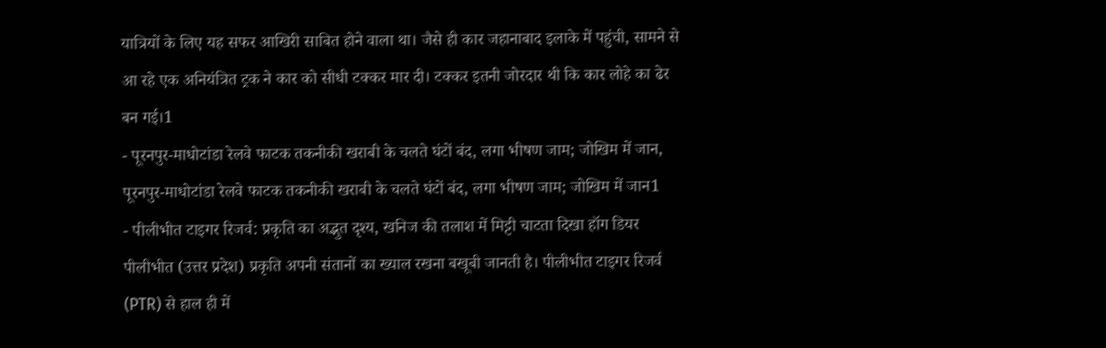यात्रियों के लिए यह सफर आखिरी साबित होने वाला था। जैसे ही कार जहानाबाद इलाके में पहुंची, सामने से आ रहे एक अनियंत्रित ट्रक ने कार को सीधी टक्कर मार दी। टक्कर इतनी जोरदार थी कि कार लोहे का ढेर बन गई।1
- पूरनपुर-माधोटांडा रेलवे फाटक तकनीकी खराबी के चलते घंटों बंद, लगा भीषण जाम; जोखिम में जान, पूरनपुर-माधोटांडा रेलवे फाटक तकनीकी खराबी के चलते घंटों बंद, लगा भीषण जाम; जोखिम में जान1
- पीलीभीत टाइगर रिजर्व: प्रकृति का अद्भुत दृश्य, खनिज की तलाश में मिट्टी चाटता दिखा हॉग डियर पीलीभीत (उत्तर प्रदेश) प्रकृति अपनी संतानों का ख्याल रखना बखूबी जानती है। पीलीभीत टाइगर रिजर्व (PTR) से हाल ही में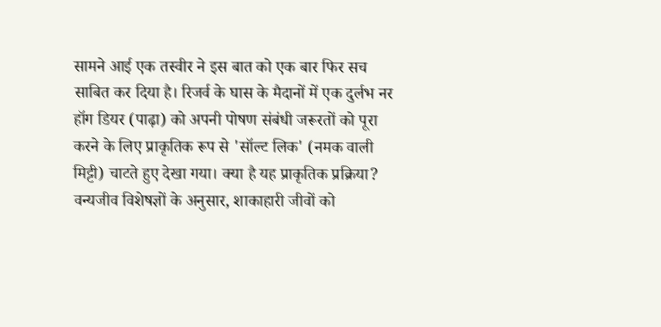सामने आई एक तस्वीर ने इस बात को एक बार फिर सच साबित कर दिया है। रिजर्व के घास के मैदानों में एक दुर्लभ नर हॉग डियर (पाढ़ा) को अपनी पोषण संबंधी जरूरतों को पूरा करने के लिए प्राकृतिक रूप से 'सॉल्ट लिक' (नमक वाली मिट्टी) चाटते हुए देखा गया। क्या है यह प्राकृतिक प्रक्रिया? वन्यजीव विशेषज्ञों के अनुसार, शाकाहारी जीवों को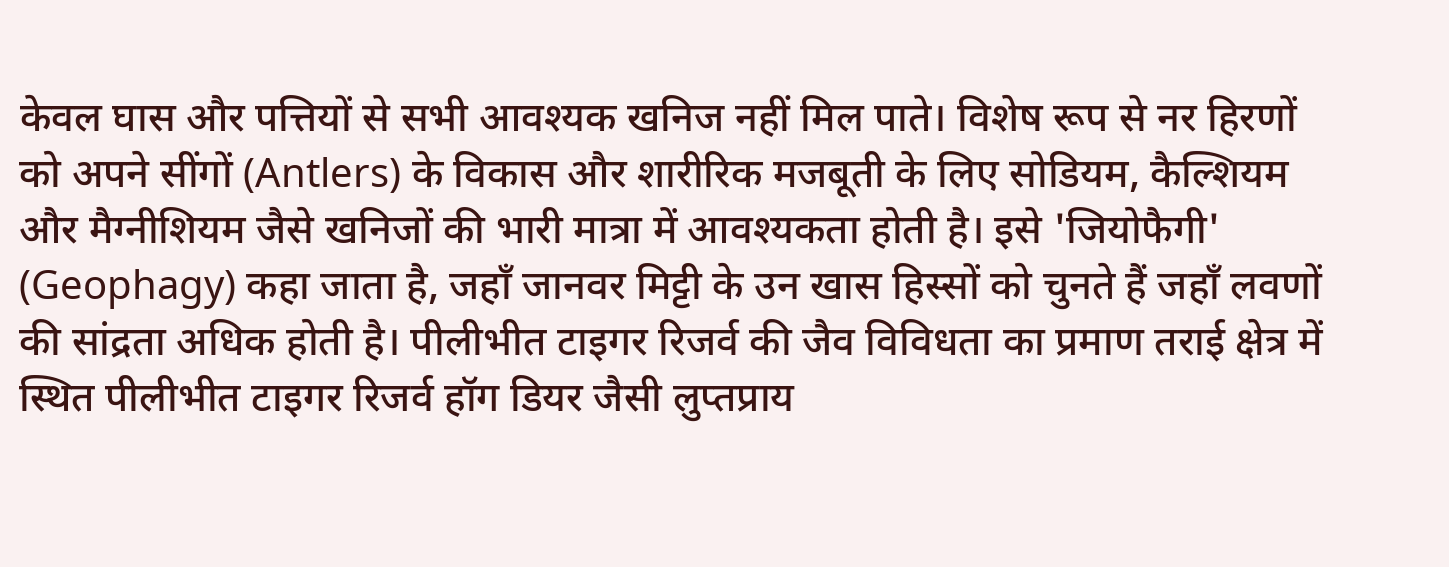केवल घास और पत्तियों से सभी आवश्यक खनिज नहीं मिल पाते। विशेष रूप से नर हिरणों को अपने सींगों (Antlers) के विकास और शारीरिक मजबूती के लिए सोडियम, कैल्शियम और मैग्नीशियम जैसे खनिजों की भारी मात्रा में आवश्यकता होती है। इसे 'जियोफैगी' (Geophagy) कहा जाता है, जहाँ जानवर मिट्टी के उन खास हिस्सों को चुनते हैं जहाँ लवणों की सांद्रता अधिक होती है। पीलीभीत टाइगर रिजर्व की जैव विविधता का प्रमाण तराई क्षेत्र में स्थित पीलीभीत टाइगर रिजर्व हॉग डियर जैसी लुप्तप्राय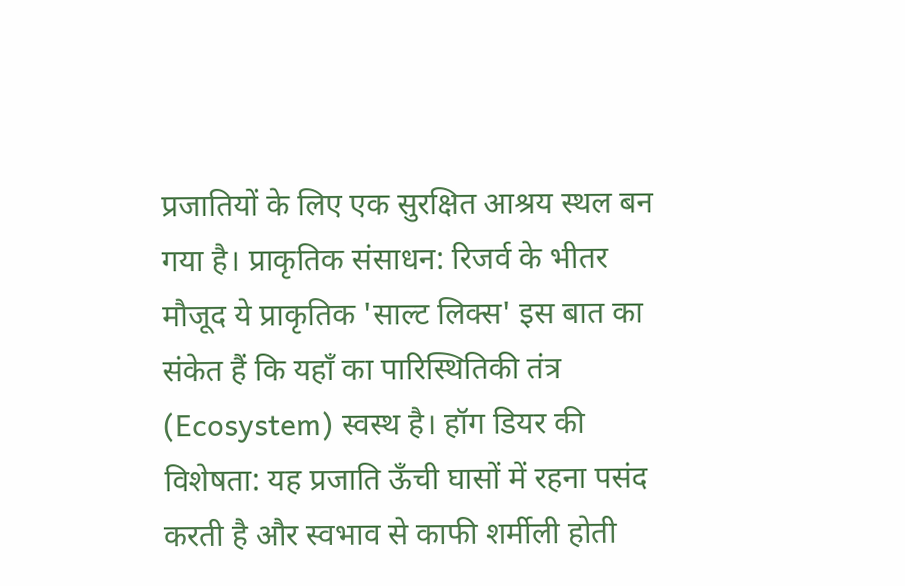प्रजातियों के लिए एक सुरक्षित आश्रय स्थल बन गया है। प्राकृतिक संसाधन: रिजर्व के भीतर मौजूद ये प्राकृतिक 'साल्ट लिक्स' इस बात का संकेत हैं कि यहाँ का पारिस्थितिकी तंत्र (Ecosystem) स्वस्थ है। हॉग डियर की विशेषता: यह प्रजाति ऊँची घासों में रहना पसंद करती है और स्वभाव से काफी शर्मीली होती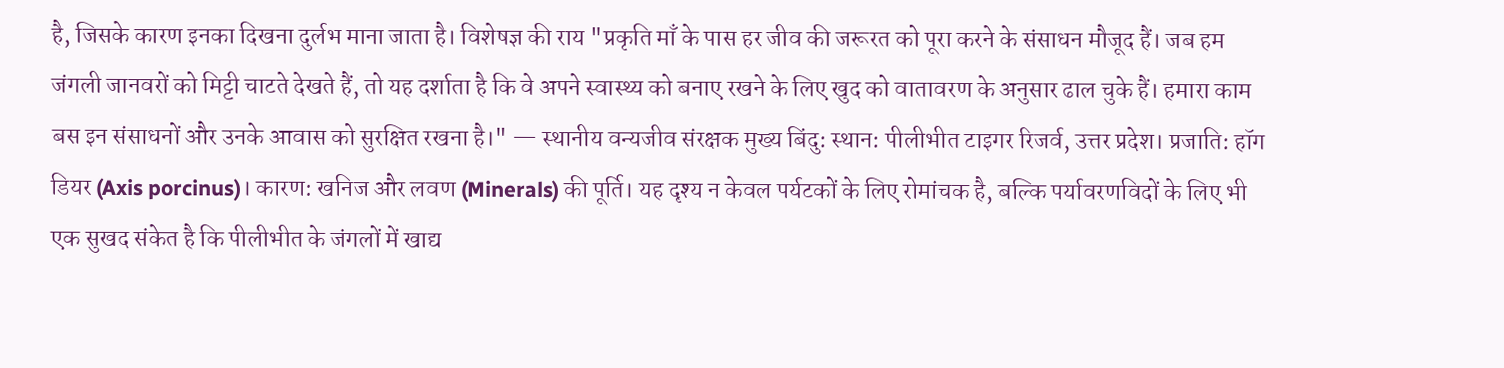है, जिसके कारण इनका दिखना दुर्लभ माना जाता है। विशेषज्ञ की राय "प्रकृति माँ के पास हर जीव की जरूरत को पूरा करने के संसाधन मौजूद हैं। जब हम जंगली जानवरों को मिट्टी चाटते देखते हैं, तो यह दर्शाता है कि वे अपने स्वास्थ्य को बनाए रखने के लिए खुद को वातावरण के अनुसार ढाल चुके हैं। हमारा काम बस इन संसाधनों और उनके आवास को सुरक्षित रखना है।" — स्थानीय वन्यजीव संरक्षक मुख्य बिंदु: स्थान: पीलीभीत टाइगर रिजर्व, उत्तर प्रदेश। प्रजाति: हॉग डियर (Axis porcinus)। कारण: खनिज और लवण (Minerals) की पूर्ति। यह दृश्य न केवल पर्यटकों के लिए रोमांचक है, बल्कि पर्यावरणविदों के लिए भी एक सुखद संकेत है कि पीलीभीत के जंगलों में खाद्य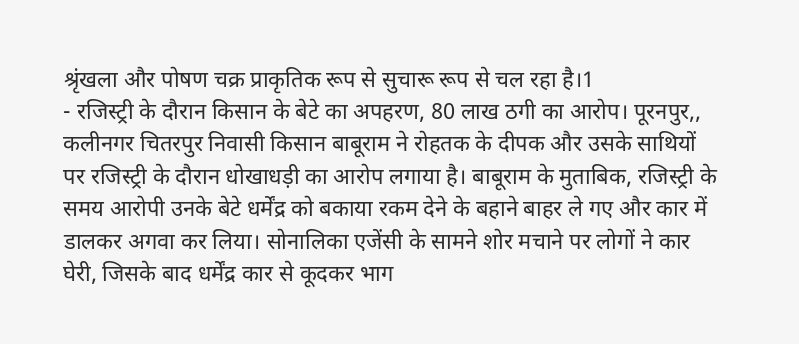श्रृंखला और पोषण चक्र प्राकृतिक रूप से सुचारू रूप से चल रहा है।1
- रजिस्ट्री के दौरान किसान के बेटे का अपहरण, 80 लाख ठगी का आरोप। पूरनपुर,, कलीनगर चितरपुर निवासी किसान बाबूराम ने रोहतक के दीपक और उसके साथियों पर रजिस्ट्री के दौरान धोखाधड़ी का आरोप लगाया है। बाबूराम के मुताबिक, रजिस्ट्री के समय आरोपी उनके बेटे धर्मेंद्र को बकाया रकम देने के बहाने बाहर ले गए और कार में डालकर अगवा कर लिया। सोनालिका एजेंसी के सामने शोर मचाने पर लोगों ने कार घेरी, जिसके बाद धर्मेंद्र कार से कूदकर भाग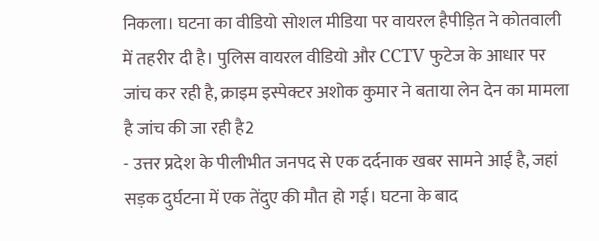निकला। घटना का वीडियो सोशल मीडिया पर वायरल हैपीड़ित ने कोतवाली में तहरीर दी है। पुलिस वायरल वीडियो और CCTV फुटेज के आधार पर जांच कर रही है, क्राइम इस्पेक्टर अशोक कुमार ने बताया लेन देन का मामला है जांच की जा रही है2
- उत्तर प्रदेश के पीलीभीत जनपद से एक दर्दनाक खबर सामने आई है, जहां सड़क दुर्घटना में एक तेंदुए की मौत हो गई। घटना के बाद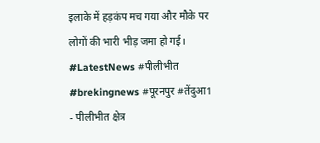इलाके में हड़कंप मच गया और मौके पर लोगों की भारी भीड़ जमा हो गई। #LatestNews #पीलीभीत #brekingnews #पूरनपुर #तेंदुआ1
- पीलीभीत क्षेत्र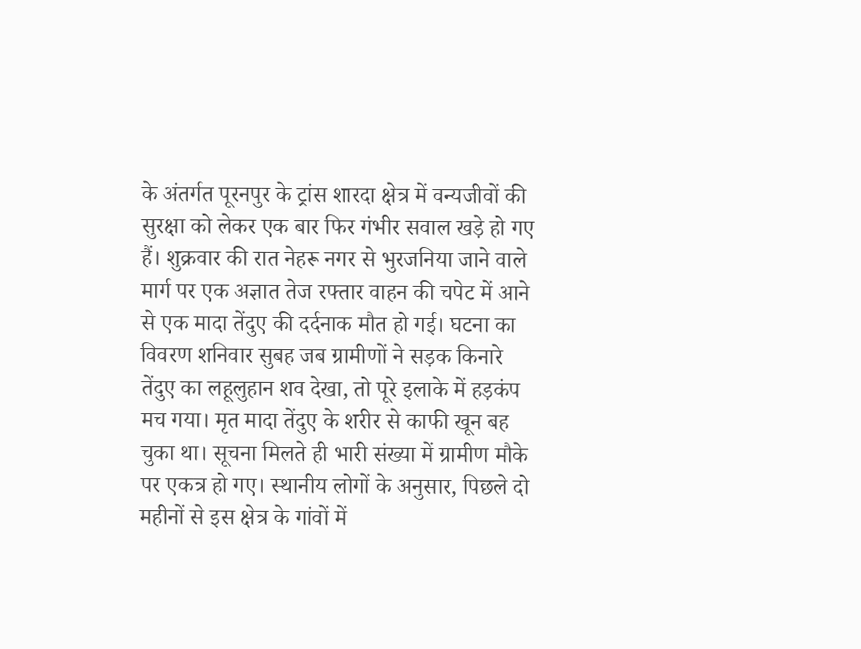के अंतर्गत पूरनपुर के ट्रांस शारदा क्षेत्र में वन्यजीवों की सुरक्षा को लेकर एक बार फिर गंभीर सवाल खड़े हो गए हैं। शुक्रवार की रात नेहरू नगर से भुरजनिया जाने वाले मार्ग पर एक अज्ञात तेज रफ्तार वाहन की चपेट में आने से एक मादा तेंदुए की दर्दनाक मौत हो गई। घटना का विवरण शनिवार सुबह जब ग्रामीणों ने सड़क किनारे तेंदुए का लहूलुहान शव देखा, तो पूरे इलाके में हड़कंप मच गया। मृत मादा तेंदुए के शरीर से काफी खून बह चुका था। सूचना मिलते ही भारी संख्या में ग्रामीण मौके पर एकत्र हो गए। स्थानीय लोगों के अनुसार, पिछले दो महीनों से इस क्षेत्र के गांवों में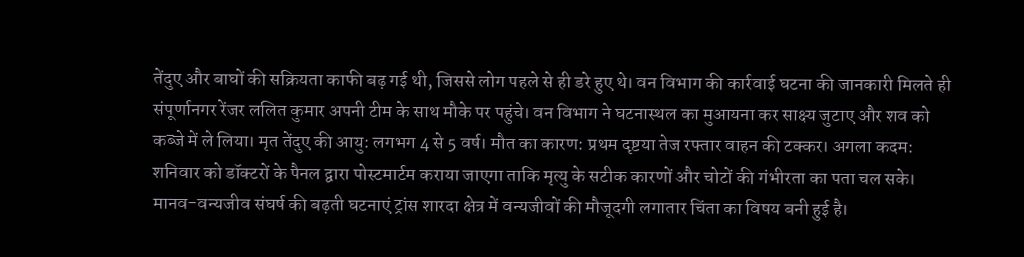तेंदुए और बाघों की सक्रियता काफी बढ़ गई थी, जिससे लोग पहले से ही डरे हुए थे। वन विभाग की कार्रवाई घटना की जानकारी मिलते ही संपूर्णानगर रेंजर ललित कुमार अपनी टीम के साथ मौके पर पहुंचे। वन विभाग ने घटनास्थल का मुआयना कर साक्ष्य जुटाए और शव को कब्जे में ले लिया। मृत तेंदुए की आयु: लगभग 4 से 5 वर्ष। मौत का कारण: प्रथम दृष्टया तेज रफ्तार वाहन की टक्कर। अगला कदम: शनिवार को डॉक्टरों के पैनल द्वारा पोस्टमार्टम कराया जाएगा ताकि मृत्यु के सटीक कारणों और चोटों की गंभीरता का पता चल सके। मानव-वन्यजीव संघर्ष की बढ़ती घटनाएं ट्रांस शारदा क्षेत्र में वन्यजीवों की मौजूदगी लगातार चिंता का विषय बनी हुई है।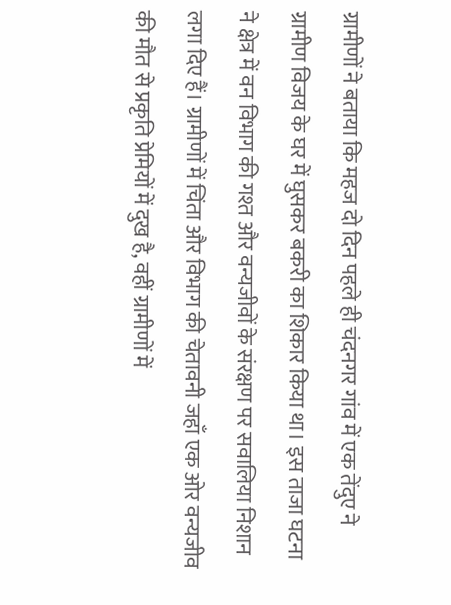ग्रामीणों ने बताया कि महज दो दिन पहले ही चंदनगर गांव में एक तेंदुए ने ग्रामीण विजय के घर में घुसकर बकरी का शिकार किया था। इस ताजा घटना ने क्षेत्र में वन विभाग की गश्त और वन्यजीवों के संरक्षण पर सवालिया निशान लगा दिए हैं। ग्रामीणों में चिंता और विभाग की चेतावनी जहाँ एक ओर वन्यजीव की मौत से प्रकृति प्रेमियों में दुख है, वहीं ग्रामीणों में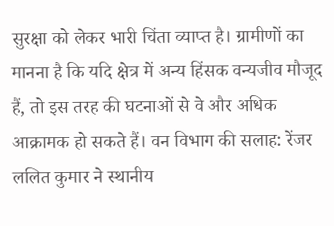सुरक्षा को लेकर भारी चिंता व्याप्त है। ग्रामीणों का मानना है कि यदि क्षेत्र में अन्य हिंसक वन्यजीव मौजूद हैं, तो इस तरह की घटनाओं से वे और अधिक आक्रामक हो सकते हैं। वन विभाग की सलाह: रेंजर ललित कुमार ने स्थानीय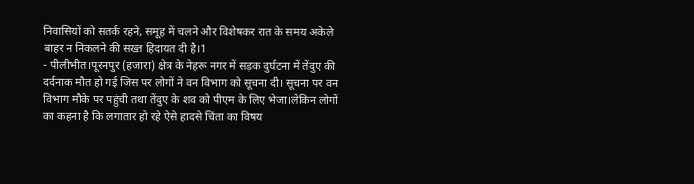निवासियों को सतर्क रहने, समूह में चलने और विशेषकर रात के समय अकेले बाहर न निकलने की सख्त हिदायत दी है।1
- पीलीभीत।पूरनपुर (हजारा) क्षेत्र के नेहरू नगर में सड़क दुर्घटना में तेंदुए की दर्दनाक मौत हो गई जिस पर लोगों ने वन विभाग को सूचना दी। सूचना पर वन विभाग मौके पर पहुंची तथा तेंदुए के शव को पीएम के लिए भेजा।लेकिन लोगों का कहना है कि लगातार हो रहे ऐसे हादसे चिंता का विषय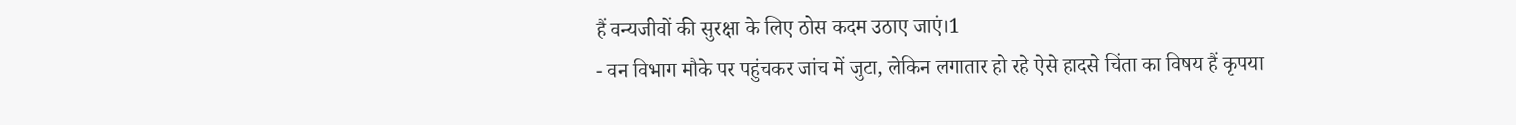हैं वन्यजीवों की सुरक्षा के लिए ठोस कदम उठाए जाएं।1
- वन विभाग मौके पर पहुंचकर जांच में जुटा, लेकिन लगातार हो रहे ऐसे हादसे चिंता का विषय हैं कृपया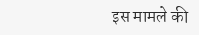इस मामले की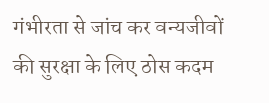गंभीरता से जांच कर वन्यजीवों की सुरक्षा के लिए ठोस कदम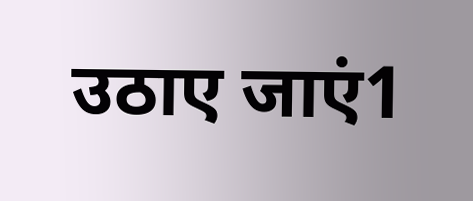उठाए जाएं1